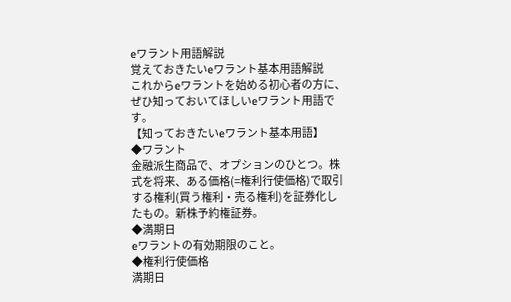eワラント用語解説
覚えておきたいeワラント基本用語解説
これからeワラントを始める初心者の方に、ぜひ知っておいてほしいeワラント用語です。
【知っておきたいeワラント基本用語】
◆ワラント
金融派生商品で、オプションのひとつ。株式を将来、ある価格(=権利行使価格)で取引する権利(買う権利・売る権利)を証券化したもの。新株予約権証券。
◆満期日
eワラントの有効期限のこと。
◆権利行使価格
満期日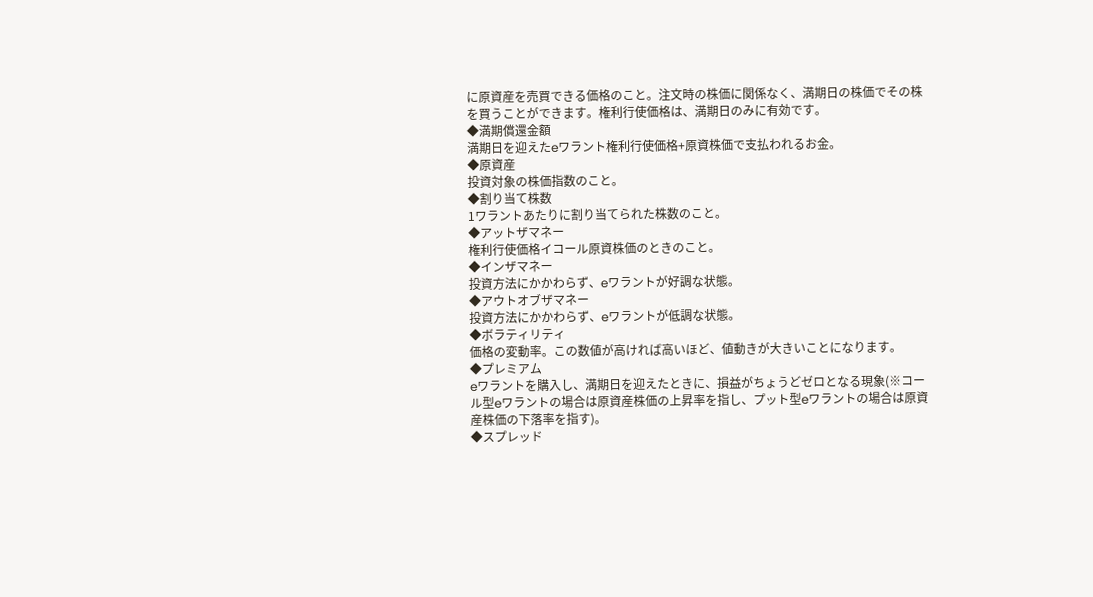に原資産を売買できる価格のこと。注文時の株価に関係なく、満期日の株価でその株を買うことができます。権利行使価格は、満期日のみに有効です。
◆満期償還金額
満期日を迎えたeワラント権利行使価格+原資株価で支払われるお金。
◆原資産
投資対象の株価指数のこと。
◆割り当て株数
1ワラントあたりに割り当てられた株数のこと。
◆アットザマネー
権利行使価格イコール原資株価のときのこと。
◆インザマネー
投資方法にかかわらず、eワラントが好調な状態。
◆アウトオブザマネー
投資方法にかかわらず、eワラントが低調な状態。
◆ボラティリティ
価格の変動率。この数値が高ければ高いほど、値動きが大きいことになります。
◆プレミアム
eワラントを購入し、満期日を迎えたときに、損益がちょうどゼロとなる現象(※コール型eワラントの場合は原資産株価の上昇率を指し、プット型eワラントの場合は原資産株価の下落率を指す)。
◆スプレッド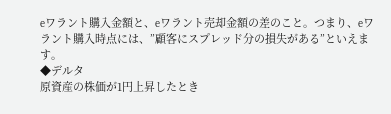eワラント購入金額と、eワラント売却金額の差のこと。つまり、eワラント購入時点には、”顧客にスプレッド分の損失がある”といえます。
◆デルタ
原資産の株価が1円上昇したとき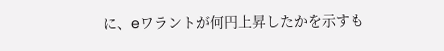に、eワラントが何円上昇したかを示すも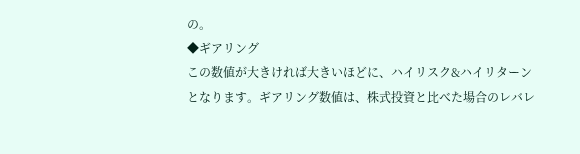の。
◆ギアリング
この数値が大きければ大きいほどに、ハイリスク&ハイリターンとなります。ギアリング数値は、株式投資と比べた場合のレバレ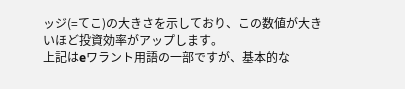ッジ(=てこ)の大きさを示しており、この数値が大きいほど投資効率がアップします。
上記はeワラント用語の一部ですが、基本的な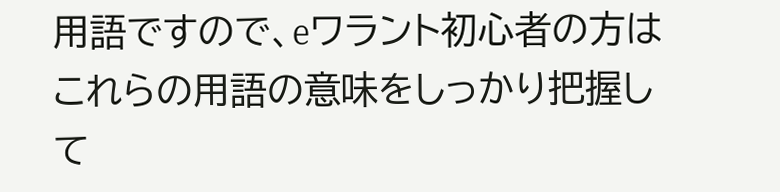用語ですので、eワラント初心者の方はこれらの用語の意味をしっかり把握して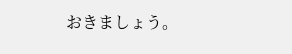おきましょう。